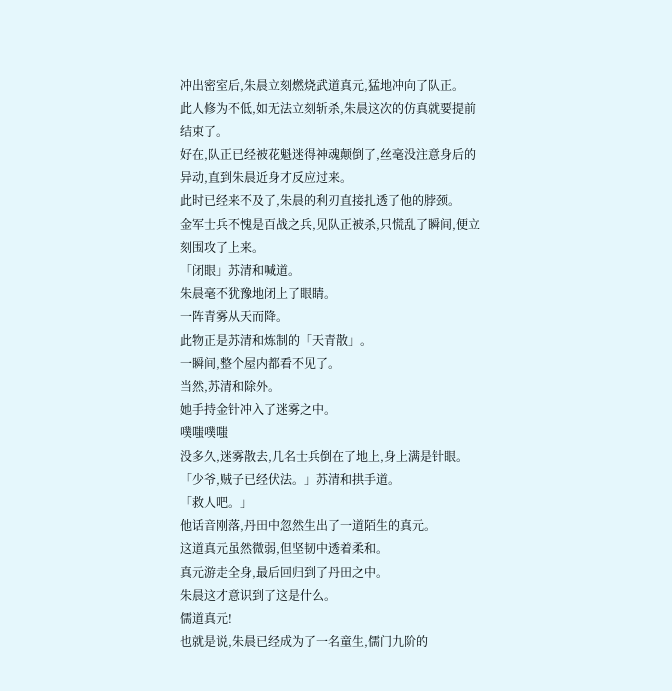冲出密室后,朱晨立刻燃烧武道真元,猛地冲向了队正。
此人修为不低,如无法立刻斩杀,朱晨这次的仿真就要提前结束了。
好在,队正已经被花魁迷得神魂颠倒了,丝毫没注意身后的异动,直到朱晨近身才反应过来。
此时已经来不及了,朱晨的利刃直接扎透了他的脖颈。
金军士兵不愧是百战之兵,见队正被杀,只慌乱了瞬间,便立刻围攻了上来。
「闭眼」苏清和喊道。
朱晨毫不犹豫地闭上了眼睛。
一阵青雾从天而降。
此物正是苏清和炼制的「天青散」。
一瞬间,整个屋内都看不见了。
当然,苏清和除外。
她手持金针冲入了迷雾之中。
噗嗤噗嗤
没多久,迷雾散去,几名士兵倒在了地上,身上满是针眼。
「少爷,贼子已经伏法。」苏清和拱手道。
「救人吧。」
他话音刚落,丹田中忽然生出了一道陌生的真元。
这道真元虽然微弱,但坚韧中透着柔和。
真元游走全身,最后回归到了丹田之中。
朱晨这才意识到了这是什么。
儒道真元!
也就是说,朱晨已经成为了一名童生,儒门九阶的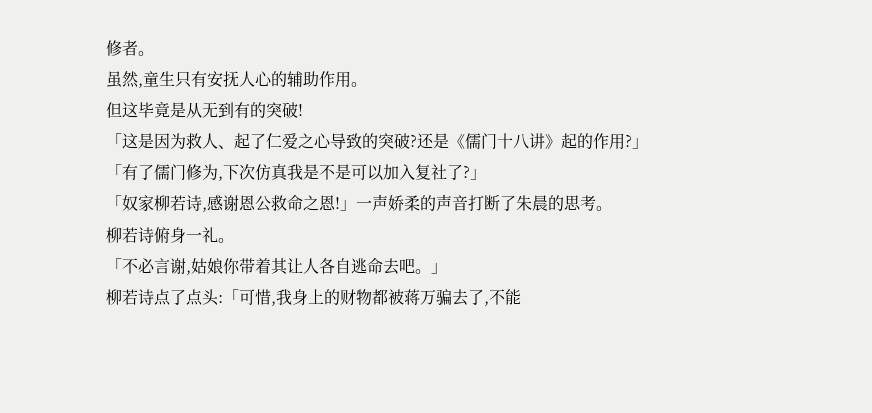修者。
虽然,童生只有安抚人心的辅助作用。
但这毕竟是从无到有的突破!
「这是因为救人、起了仁爱之心导致的突破?还是《儒门十八讲》起的作用?」
「有了儒门修为,下次仿真我是不是可以加入复社了?」
「奴家柳若诗,感谢恩公救命之恩!」一声娇柔的声音打断了朱晨的思考。
柳若诗俯身一礼。
「不必言谢,姑娘你带着其让人各自逃命去吧。」
柳若诗点了点头:「可惜,我身上的财物都被蒋万骗去了,不能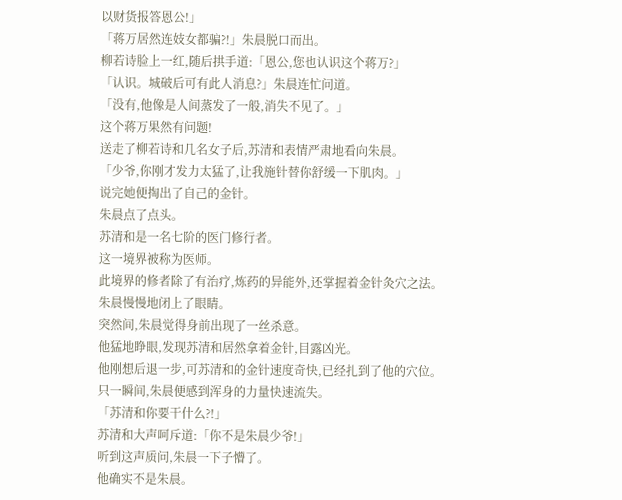以财货报答恩公!」
「蒋万居然连妓女都骗?!」朱晨脱口而出。
柳若诗脸上一红,随后拱手道:「恩公,您也认识这个蒋万?」
「认识。城破后可有此人消息?」朱晨连忙问道。
「没有,他像是人间蒸发了一般,消失不见了。」
这个蒋万果然有问题!
送走了柳若诗和几名女子后,苏清和表情严肃地看向朱晨。
「少爷,你刚才发力太猛了,让我施针替你舒缓一下肌肉。」
说完她便掏出了自己的金针。
朱晨点了点头。
苏清和是一名七阶的医门修行者。
这一境界被称为医师。
此境界的修者除了有治疗,炼药的异能外,还掌握着金针灸穴之法。
朱晨慢慢地闭上了眼睛。
突然间,朱晨觉得身前出现了一丝杀意。
他猛地睁眼,发现苏清和居然拿着金针,目露凶光。
他刚想后退一步,可苏清和的金针速度奇快,已经扎到了他的穴位。
只一瞬间,朱晨便感到浑身的力量快速流失。
「苏清和你要干什么?!」
苏清和大声呵斥道:「你不是朱晨少爷!」
听到这声质问,朱晨一下子懵了。
他确实不是朱晨。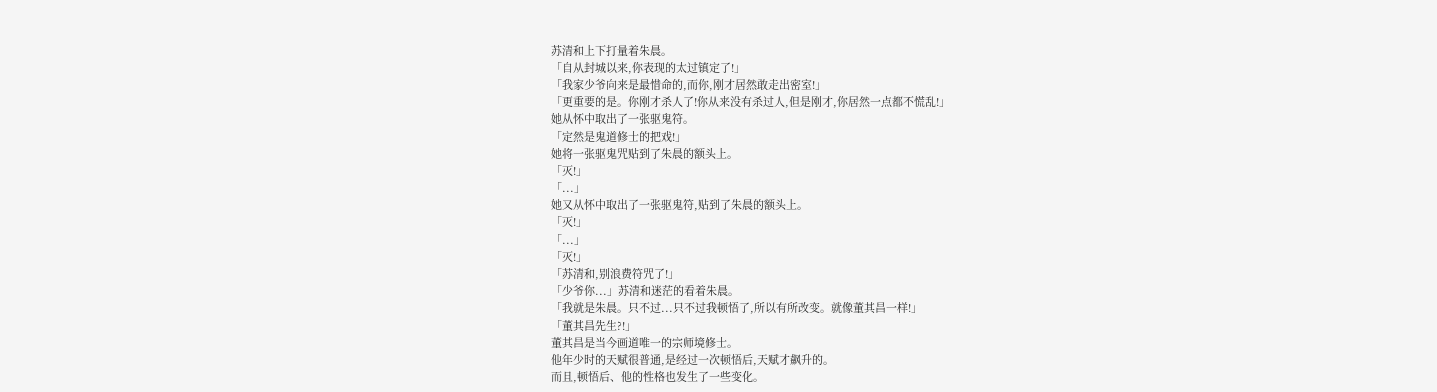苏清和上下打量着朱晨。
「自从封城以来,你表现的太过镇定了!」
「我家少爷向来是最惜命的,而你,刚才居然敢走出密室!」
「更重要的是。你刚才杀人了!你从来没有杀过人,但是刚才,你居然一点都不慌乱!」
她从怀中取出了一张驱鬼符。
「定然是鬼道修士的把戏!」
她将一张驱鬼咒贴到了朱晨的额头上。
「灭!」
「...」
她又从怀中取出了一张驱鬼符,贴到了朱晨的额头上。
「灭!」
「...」
「灭!」
「苏清和,别浪费符咒了!」
「少爷你...」苏清和迷茫的看着朱晨。
「我就是朱晨。只不过...只不过我顿悟了,所以有所改变。就像董其昌一样!」
「董其昌先生?!」
董其昌是当今画道唯一的宗师境修士。
他年少时的天赋很普通,是经过一次顿悟后,天赋才飙升的。
而且,顿悟后、他的性格也发生了一些变化。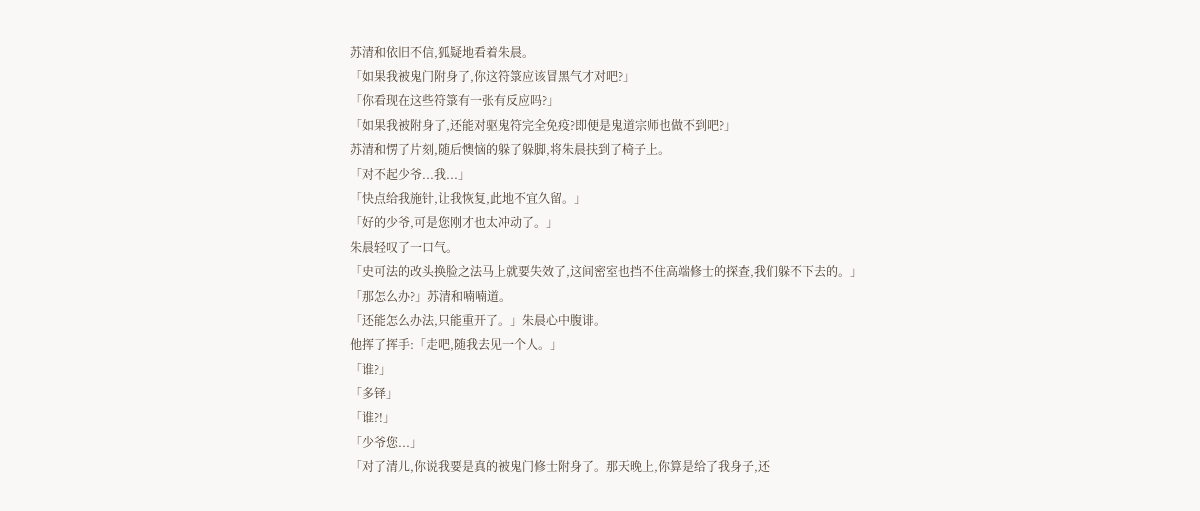苏清和依旧不信,狐疑地看着朱晨。
「如果我被鬼门附身了,你这符箓应该冒黑气才对吧?」
「你看现在这些符箓有一张有反应吗?」
「如果我被附身了,还能对驱鬼符完全免疫?即便是鬼道宗师也做不到吧?」
苏清和愣了片刻,随后懊恼的躲了躲脚,将朱晨扶到了椅子上。
「对不起少爷...我...」
「快点给我施针,让我恢复,此地不宜久留。」
「好的少爷,可是您刚才也太冲动了。」
朱晨轻叹了一口气。
「史可法的改头换脸之法马上就要失效了,这间密室也挡不住高端修士的探查,我们躲不下去的。」
「那怎么办?」苏清和喃喃道。
「还能怎么办法,只能重开了。」朱晨心中腹诽。
他挥了挥手:「走吧,随我去见一个人。」
「谁?」
「多铎」
「谁?!」
「少爷您...」
「对了清儿,你说我要是真的被鬼门修士附身了。那天晚上,你算是给了我身子,还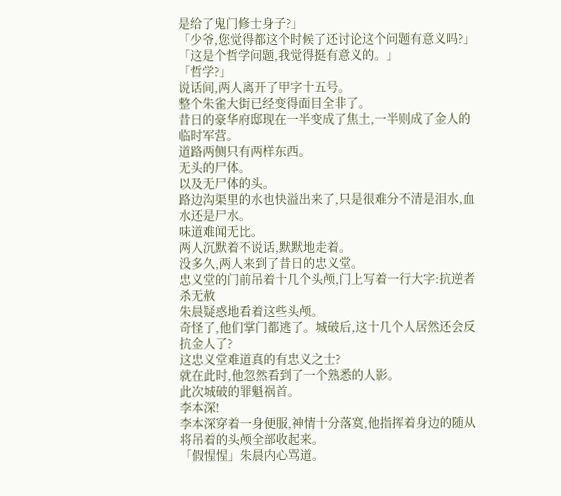是给了鬼门修士身子?」
「少爷,您觉得都这个时候了还讨论这个问题有意义吗?」
「这是个哲学问题,我觉得挺有意义的。」
「哲学?」
说话间,两人离开了甲字十五号。
整个朱雀大街已经变得面目全非了。
昔日的豪华府邸现在一半变成了焦土,一半则成了金人的临时军营。
道路两侧只有两样东西。
无头的尸体。
以及无尸体的头。
路边沟渠里的水也快溢出来了,只是很难分不清是泪水,血水还是尸水。
味道难闻无比。
两人沉默着不说话,默默地走着。
没多久,两人来到了昔日的忠义堂。
忠义堂的门前吊着十几个头颅,门上写着一行大字:抗逆者杀无赦
朱晨疑惑地看着这些头颅。
奇怪了,他们掌门都逃了。城破后,这十几个人居然还会反抗金人了?
这忠义堂难道真的有忠义之士?
就在此时,他忽然看到了一个熟悉的人影。
此次城破的罪魁祸首。
李本深!
李本深穿着一身便服,神情十分落寞,他指挥着身边的随从将吊着的头颅全部收起来。
「假惺惺」朱晨内心骂道。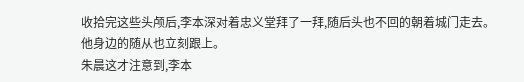收拾完这些头颅后,李本深对着忠义堂拜了一拜,随后头也不回的朝着城门走去。
他身边的随从也立刻跟上。
朱晨这才注意到,李本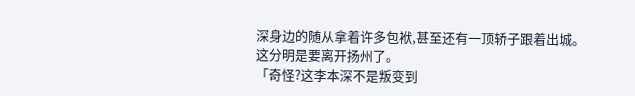深身边的随从拿着许多包袱,甚至还有一顶轿子跟着出城。
这分明是要离开扬州了。
「奇怪?这李本深不是叛变到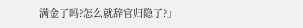满金了吗?怎么就辞官归隐了?」